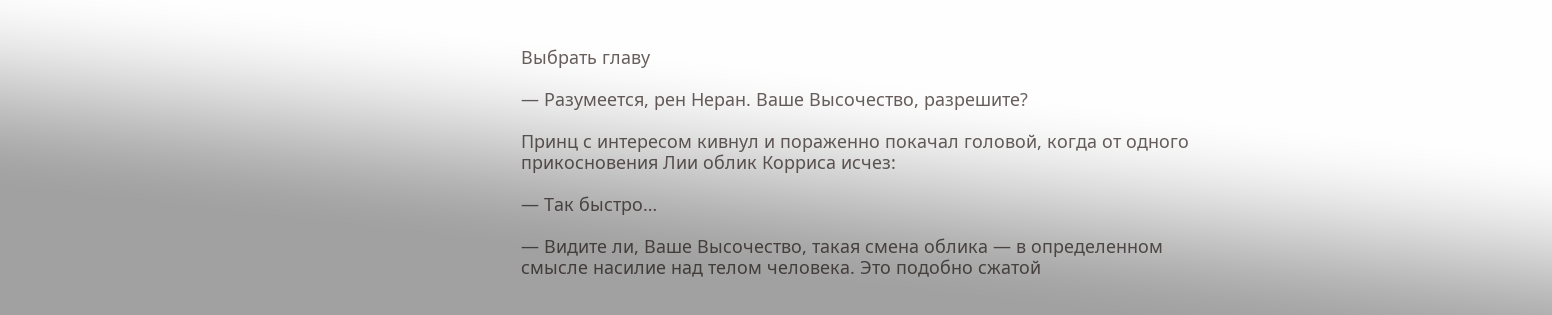Выбрать главу

— Разумеется, рен Неран. Ваше Высочество, разрешите?

Принц с интересом кивнул и пораженно покачал головой, когда от одного прикосновения Лии облик Корриса исчез:

— Так быстро…

— Видите ли, Ваше Высочество, такая смена облика — в определенном смысле насилие над телом человека. Это подобно сжатой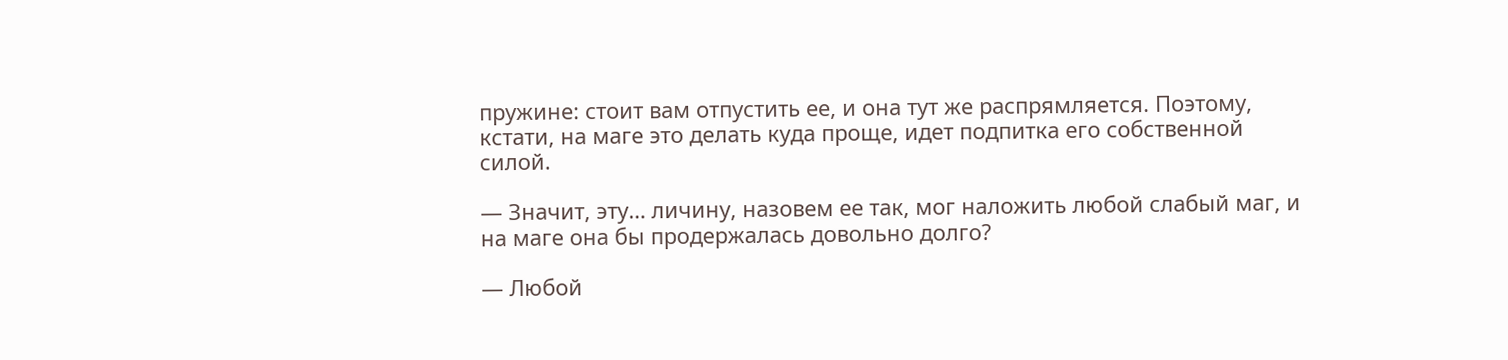пружине: стоит вам отпустить ее, и она тут же распрямляется. Поэтому, кстати, на маге это делать куда проще, идет подпитка его собственной силой.

— Значит, эту… личину, назовем ее так, мог наложить любой слабый маг, и на маге она бы продержалась довольно долго?

— Любой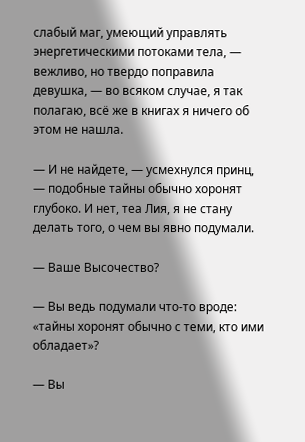слабый маг, умеющий управлять энергетическими потоками тела, — вежливо, но твердо поправила девушка, — во всяком случае, я так полагаю, всё же в книгах я ничего об этом не нашла.

— И не найдете, — усмехнулся принц, — подобные тайны обычно хоронят глубоко. И нет, теа Лия, я не стану делать того, о чем вы явно подумали.

— Ваше Высочество?

— Вы ведь подумали что-то вроде: «тайны хоронят обычно с теми, кто ими обладает»?

— Вы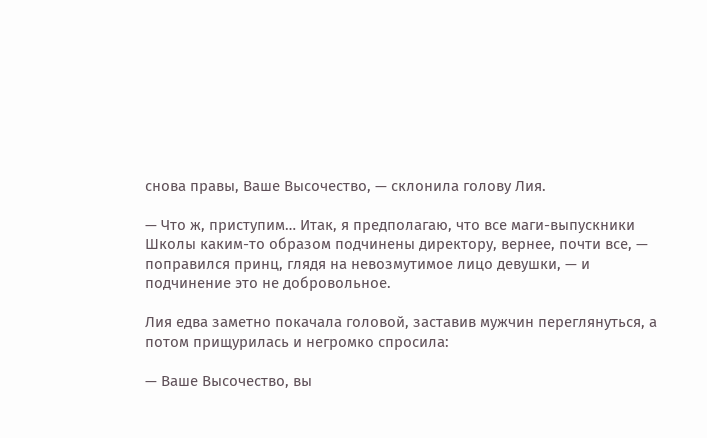снова правы, Ваше Высочество, — склонила голову Лия.

— Что ж, приступим… Итак, я предполагаю, что все маги-выпускники Школы каким-то образом подчинены директору, вернее, почти все, — поправился принц, глядя на невозмутимое лицо девушки, — и подчинение это не добровольное.

Лия едва заметно покачала головой, заставив мужчин переглянуться, а потом прищурилась и негромко спросила:

— Ваше Высочество, вы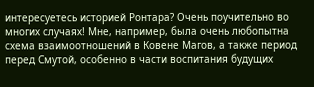интересуетесь историей Ронтара? Очень поучительно во многих случаях! Мне, например, была очень любопытна схема взаимоотношений в Ковене Магов, а также период перед Смутой, особенно в части воспитания будущих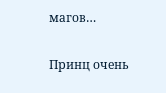магов…

Принц очень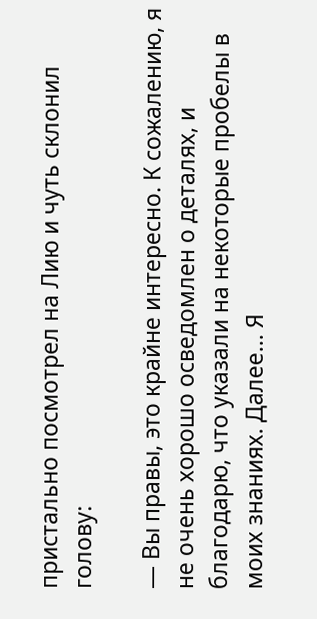пристально посмотрел на Лию и чуть склонил голову:

— Вы правы, это крайне интересно. К сожалению, я не очень хорошо осведомлен о деталях, и благодарю, что указали на некоторые пробелы в моих знаниях. Далее… Я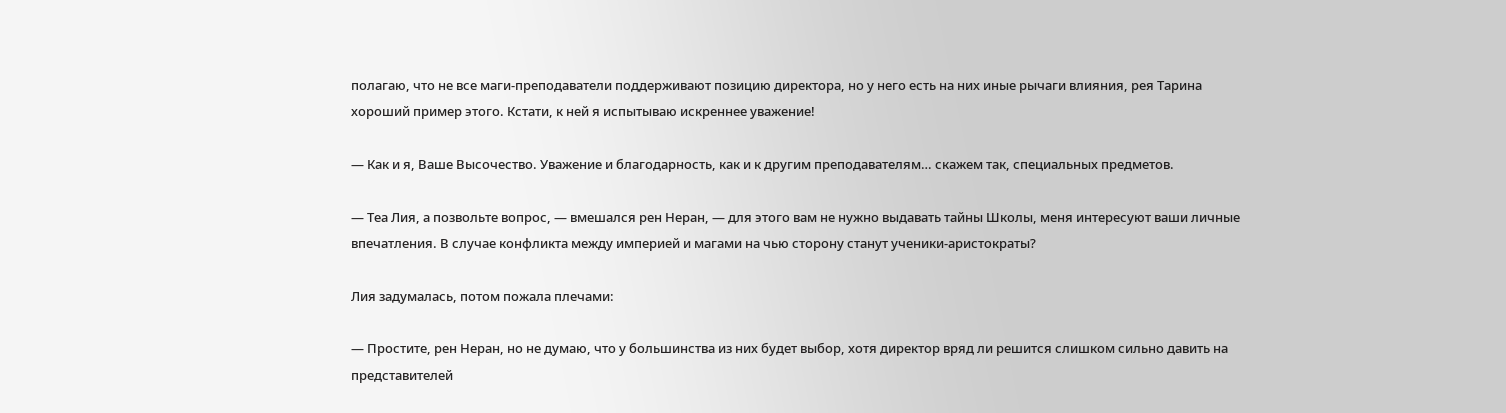полагаю, что не все маги-преподаватели поддерживают позицию директора, но у него есть на них иные рычаги влияния, рея Тарина хороший пример этого. Кстати, к ней я испытываю искреннее уважение!

— Как и я, Ваше Высочество. Уважение и благодарность, как и к другим преподавателям… скажем так, специальных предметов.

— Теа Лия, а позвольте вопрос, — вмешался рен Неран, — для этого вам не нужно выдавать тайны Школы, меня интересуют ваши личные впечатления. В случае конфликта между империей и магами на чью сторону станут ученики-аристократы?

Лия задумалась, потом пожала плечами:

— Простите, рен Неран, но не думаю, что у большинства из них будет выбор, хотя директор вряд ли решится слишком сильно давить на представителей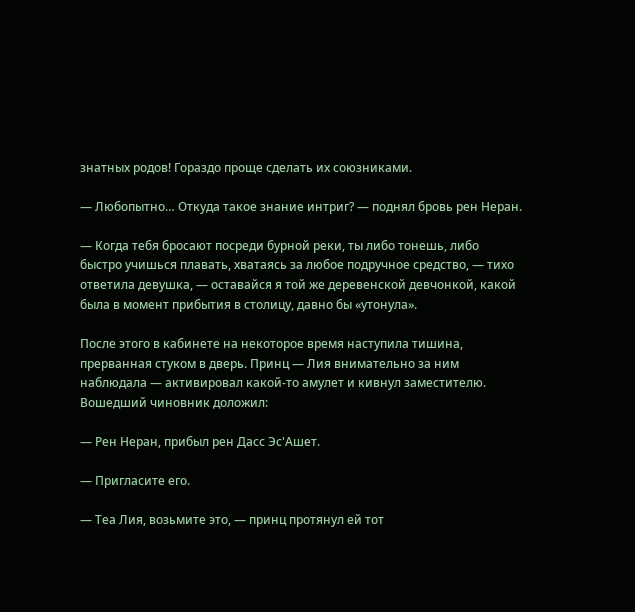знатных родов! Гораздо проще сделать их союзниками.

— Любопытно… Откуда такое знание интриг? — поднял бровь рен Неран.

— Когда тебя бросают посреди бурной реки, ты либо тонешь, либо быстро учишься плавать, хватаясь за любое подручное средство, — тихо ответила девушка, — оставайся я той же деревенской девчонкой, какой была в момент прибытия в столицу, давно бы «утонула».

После этого в кабинете на некоторое время наступила тишина, прерванная стуком в дверь. Принц — Лия внимательно за ним наблюдала — активировал какой-то амулет и кивнул заместителю. Вошедший чиновник доложил:

— Рен Неран, прибыл рен Дасс Эс'Ашет.

— Пригласите его.

— Теа Лия, возьмите это, — принц протянул ей тот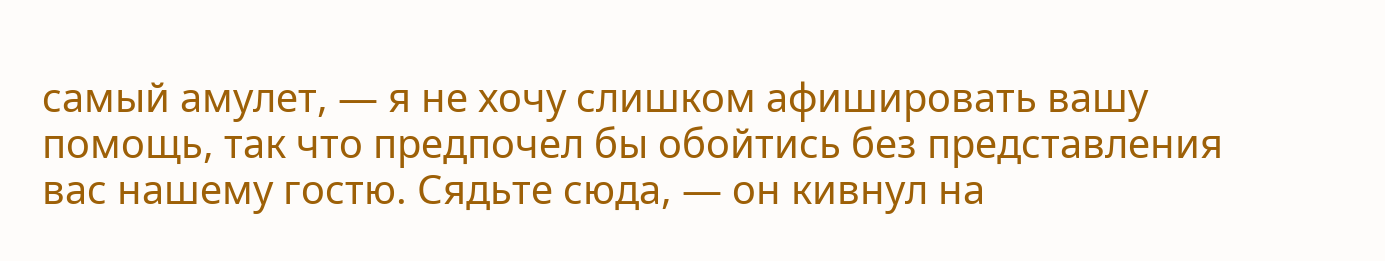самый амулет, — я не хочу слишком афишировать вашу помощь, так что предпочел бы обойтись без представления вас нашему гостю. Сядьте сюда, — он кивнул на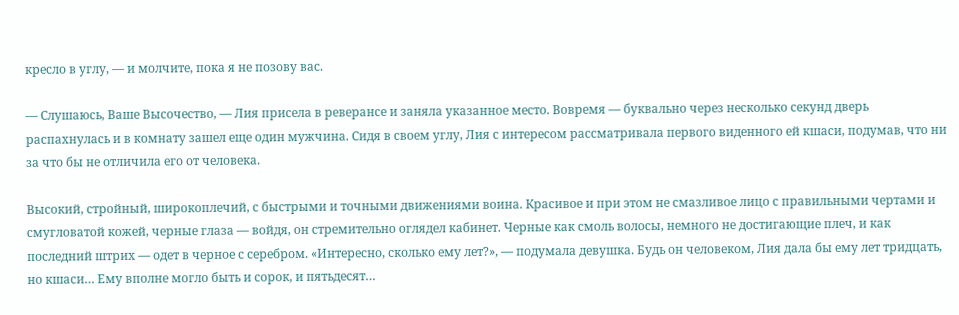кресло в углу, — и молчите, пока я не позову вас.

— Слушаюсь, Ваше Высочество, — Лия присела в реверансе и заняла указанное место. Вовремя — буквально через несколько секунд дверь распахнулась и в комнату зашел еще один мужчина. Сидя в своем углу, Лия с интересом рассматривала первого виденного ей кшаси, подумав, что ни за что бы не отличила его от человека.

Высокий, стройный, широкоплечий, с быстрыми и точными движениями воина. Красивое и при этом не смазливое лицо с правильными чертами и смугловатой кожей, черные глаза — войдя, он стремительно оглядел кабинет. Черные как смоль волосы, немного не достигающие плеч, и как последний штрих — одет в черное с серебром. «Интересно, сколько ему лет?», — подумала девушка. Будь он человеком, Лия дала бы ему лет тридцать, но кшаси… Ему вполне могло быть и сорок, и пятьдесят…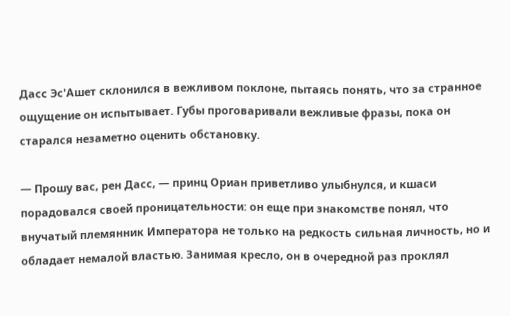Дасс Эс'Ашет склонился в вежливом поклоне, пытаясь понять, что за странное ощущение он испытывает. Губы проговаривали вежливые фразы, пока он старался незаметно оценить обстановку.

— Прошу вас, рен Дасс, — принц Ориан приветливо улыбнулся, и кшаси порадовался своей проницательности: он еще при знакомстве понял, что внучатый племянник Императора не только на редкость сильная личность, но и обладает немалой властью. Занимая кресло, он в очередной раз проклял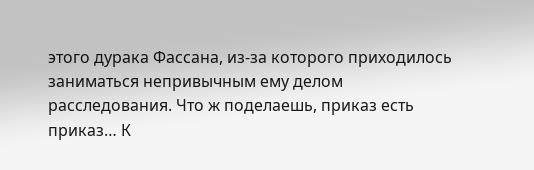этого дурака Фассана, из-за которого приходилось заниматься непривычным ему делом расследования. Что ж поделаешь, приказ есть приказ… К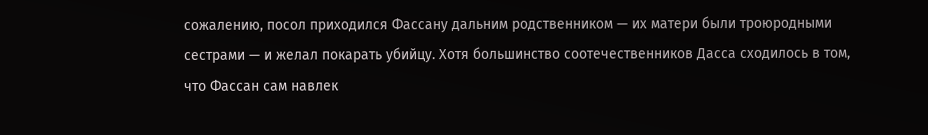сожалению, посол приходился Фассану дальним родственником — их матери были троюродными сестрами — и желал покарать убийцу. Хотя большинство соотечественников Дасса сходилось в том, что Фассан сам навлек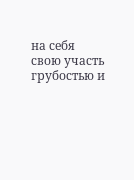на себя свою участь грубостью и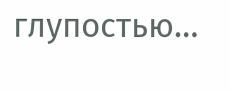глупостью…